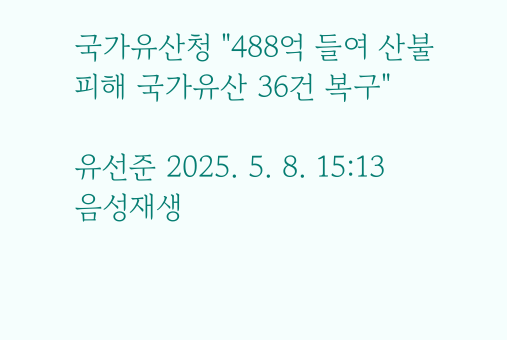국가유산청 "488억 들여 산불 피해 국가유산 36건 복구"

유선준 2025. 5. 8. 15:13
음성재생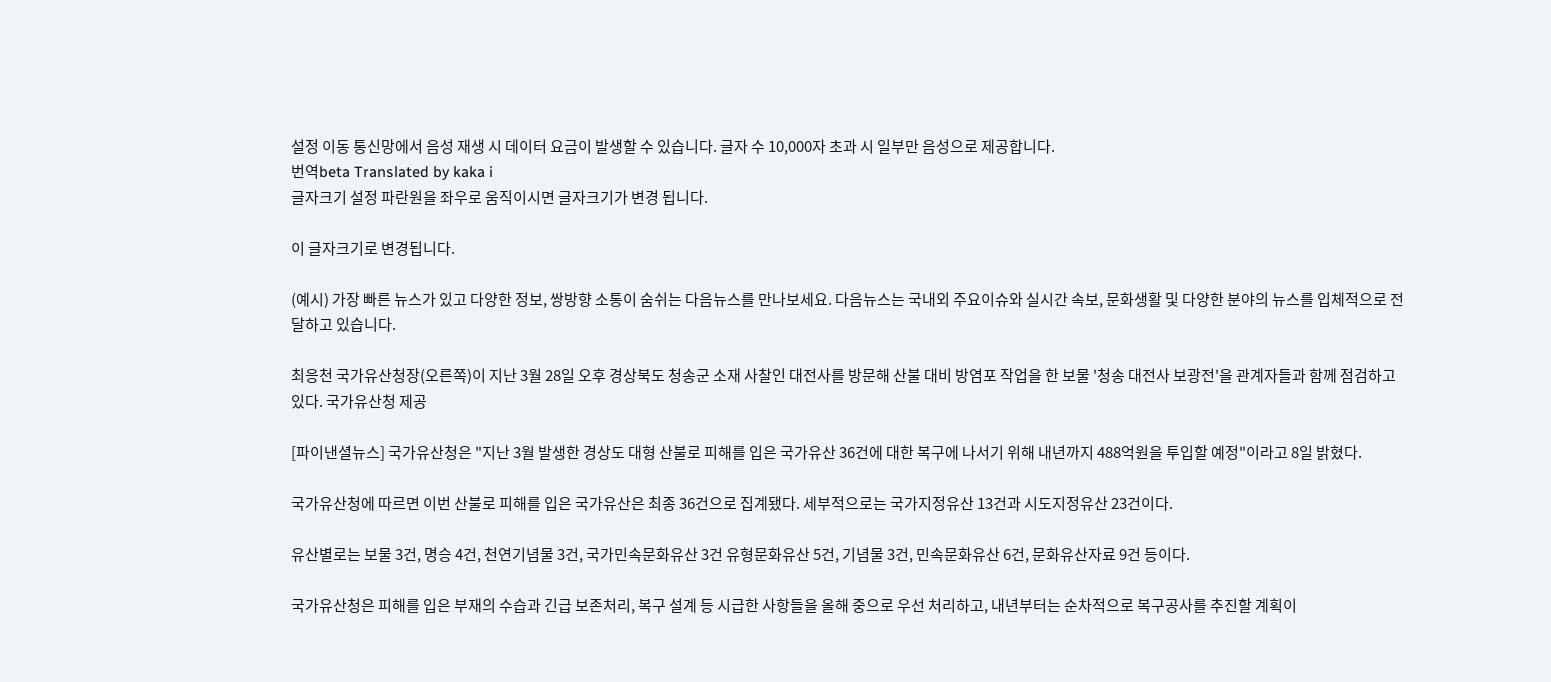설정 이동 통신망에서 음성 재생 시 데이터 요금이 발생할 수 있습니다. 글자 수 10,000자 초과 시 일부만 음성으로 제공합니다.
번역beta Translated by kaka i
글자크기 설정 파란원을 좌우로 움직이시면 글자크기가 변경 됩니다.

이 글자크기로 변경됩니다.

(예시) 가장 빠른 뉴스가 있고 다양한 정보, 쌍방향 소통이 숨쉬는 다음뉴스를 만나보세요. 다음뉴스는 국내외 주요이슈와 실시간 속보, 문화생활 및 다양한 분야의 뉴스를 입체적으로 전달하고 있습니다.

최응천 국가유산청장(오른쪽)이 지난 3월 28일 오후 경상북도 청송군 소재 사찰인 대전사를 방문해 산불 대비 방염포 작업을 한 보물 '청송 대전사 보광전'을 관계자들과 함께 점검하고 있다. 국가유산청 제공

[파이낸셜뉴스] 국가유산청은 "지난 3월 발생한 경상도 대형 산불로 피해를 입은 국가유산 36건에 대한 복구에 나서기 위해 내년까지 488억원을 투입할 예정"이라고 8일 밝혔다.

국가유산청에 따르면 이번 산불로 피해를 입은 국가유산은 최종 36건으로 집계됐다. 세부적으로는 국가지정유산 13건과 시도지정유산 23건이다.

유산별로는 보물 3건, 명승 4건, 천연기념물 3건, 국가민속문화유산 3건 유형문화유산 5건, 기념물 3건, 민속문화유산 6건, 문화유산자료 9건 등이다.

국가유산청은 피해를 입은 부재의 수습과 긴급 보존처리, 복구 설계 등 시급한 사항들을 올해 중으로 우선 처리하고, 내년부터는 순차적으로 복구공사를 추진할 계획이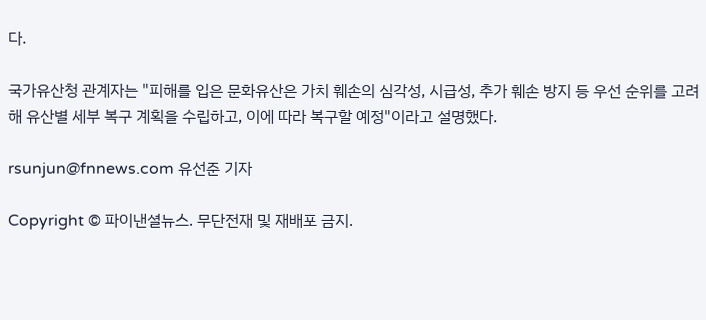다.

국가유산청 관계자는 "피해를 입은 문화유산은 가치 훼손의 심각성, 시급성, 추가 훼손 방지 등 우선 순위를 고려해 유산별 세부 복구 계획을 수립하고, 이에 따라 복구할 예정"이라고 설명했다.

rsunjun@fnnews.com 유선준 기자

Copyright © 파이낸셜뉴스. 무단전재 및 재배포 금지.